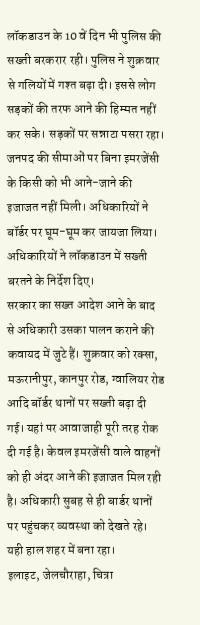लॉकडाउन के 10 वें दिन भी पुलिस की सख्ती बरकरार रही। पुलिस ने शुक्रवार से गलियों में गश्त बढ़ा दी। इससे लोग सड़कों की तरफ आने की हिम्मत नहीं कर सके। सड़कों पर सन्नाटा पसरा रहा। जनपद की सीमाओं पर बिना इमरजेंसी के किसी को भी आने-जाने की इजाजत नहीं मिली। अधिकारियों ने बॉर्डर पर घूम-घूम कर जायजा लिया। अधिकारियों ने लॉकडाउन में सख्ती बरतने के निर्देश दिए।
सरकार का सख्त आदेश आने के बाद से अधिकारी उसका पालन कराने की कवायद में जुटे हैं। शुक्रवार को रक्सा, मऊरानीपुर, कानपुर रोड, ग्वालियर रोड आदि बॉर्डर थानों पर सख्ती बढ़ा दी गई। यहां पर आवाजाही पूरी तरह रोक दी गई है। केवल इमरजेंसी वाले वाहनों को ही अंदर आने की इजाजत मिल रही है। अधिकारी सुबह से ही बार्डर थानों पर पहुंचकर व्यवस्था को देखते रहे। यही हाल शहर में बना रहा।
इलाइट, जेलचौराहा, चित्रा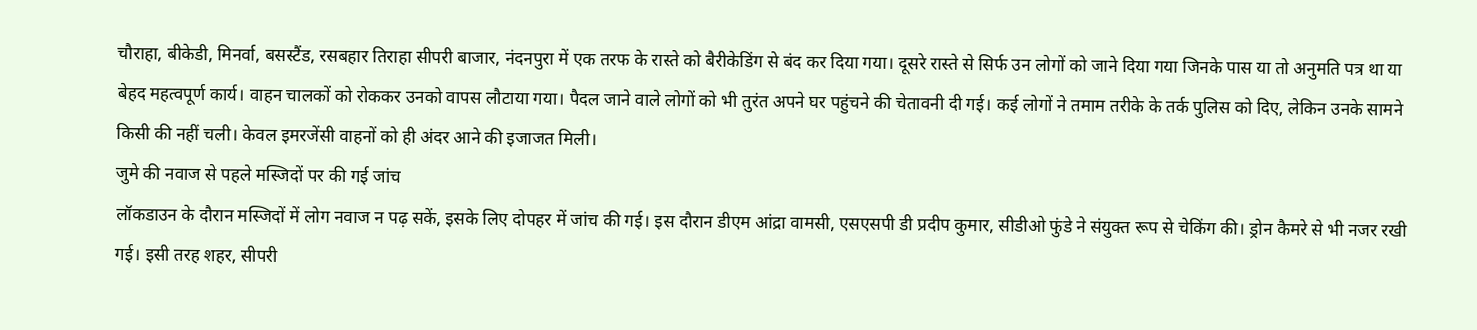चौराहा, बीकेडी, मिनर्वा, बसस्टैंड, रसबहार तिराहा सीपरी बाजार, नंदनपुरा में एक तरफ के रास्ते को बैरीकेडिंग से बंद कर दिया गया। दूसरे रास्ते से सिर्फ उन लोगों को जाने दिया गया जिनके पास या तो अनुमति पत्र था या बेहद महत्वपूर्ण कार्य। वाहन चालकों को रोककर उनको वापस लौटाया गया। पैदल जाने वाले लोगों को भी तुरंत अपने घर पहुंचने की चेतावनी दी गई। कई लोगों ने तमाम तरीके के तर्क पुलिस को दिए, लेकिन उनके सामने किसी की नहीं चली। केवल इमरजेंसी वाहनों को ही अंदर आने की इजाजत मिली।
जुमे की नवाज से पहले मस्जिदों पर की गई जांच
लॉकडाउन के दौरान मस्जिदों में लोग नवाज न पढ़ सकें, इसके लिए दोपहर में जांच की गई। इस दौरान डीएम आंद्रा वामसी, एसएसपी डी प्रदीप कुमार, सीडीओ फुंडे ने संयुक्त रूप से चेकिंग की। ड्रोन कैमरे से भी नजर रखी गई। इसी तरह शहर, सीपरी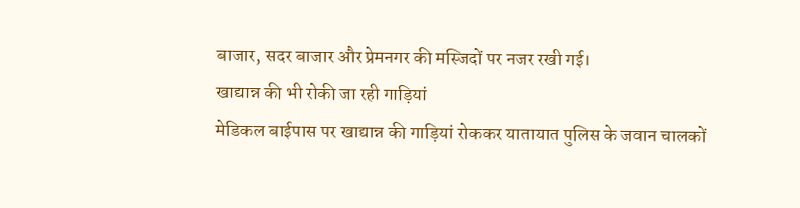बाजार, सदर बाजार और प्रेमनगर की मस्जिदों पर नजर रखी गई।
खाद्यान्न की भी रोकी जा रही गाड़ियां
मेडिकल बाईपास पर खाद्यान्न की गाड़ियां रोककर यातायात पुलिस के जवान चालकों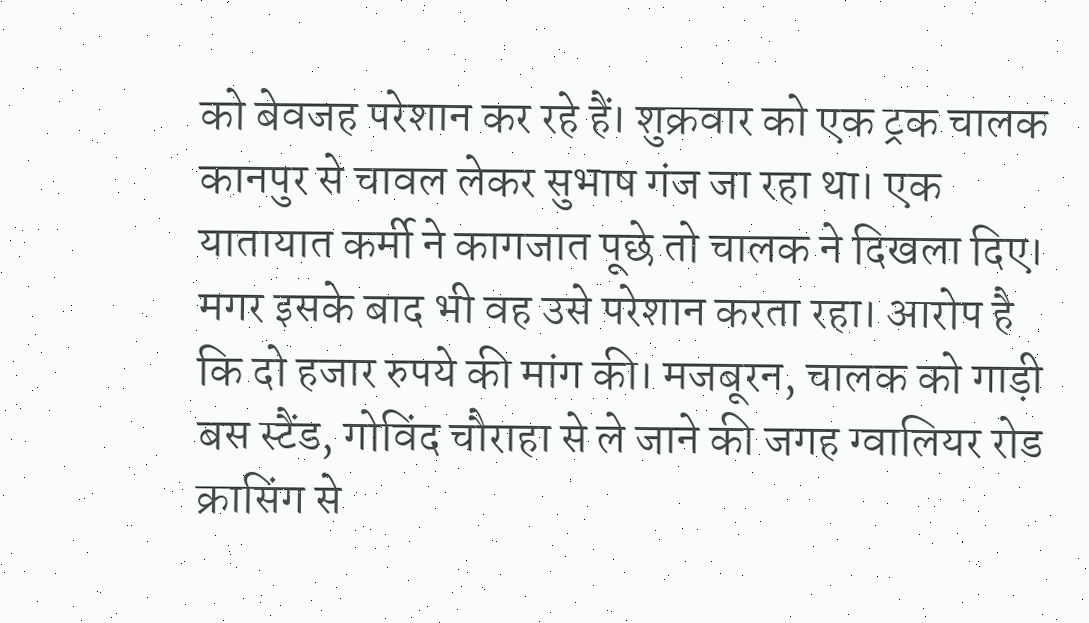को बेवजह परेशान कर रहे हैं। शुक्रवार को एक ट्रक चालक कानपुर से चावल लेकर सुभाष गंज जा रहा था। एक यातायात कर्मी ने कागजात पूछे तो चालक ने दिखला दिए। मगर इसके बाद भी वह उसे परेशान करता रहा। आरोप है कि दो हजार रुपये की मांग की। मजबूरन, चालक को गाड़ी बस स्टैंड, गोविंद चौराहा से ले जाने की जगह ग्वालियर रोड क्रासिंग से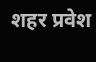शहर प्रवेश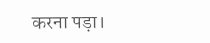करना पड़ा।